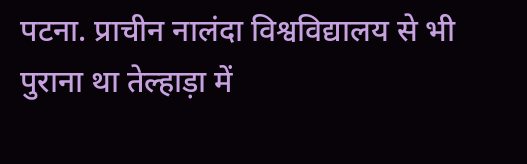पटना. प्राचीन नालंदा विश्वविद्यालय से भी पुराना था तेल्हाड़ा में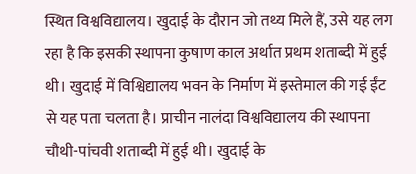स्थित विश्वविद्यालय। खुदाई के दौरान जो तथ्य मिले हैं, उसे यह लग रहा है कि इसकी स्थापना कुषाण काल अर्थात प्रथम शताब्दी में हुई थी। खुदाई में विश्विद्यालय भवन के निर्माण में इस्तेमाल की गई ईंट से यह पता चलता है। प्राचीन नालंदा विश्वविद्यालय की स्थापना चौथी-पांचवी शताब्दी में हुई थी। खुदाई के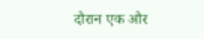दौरान एक और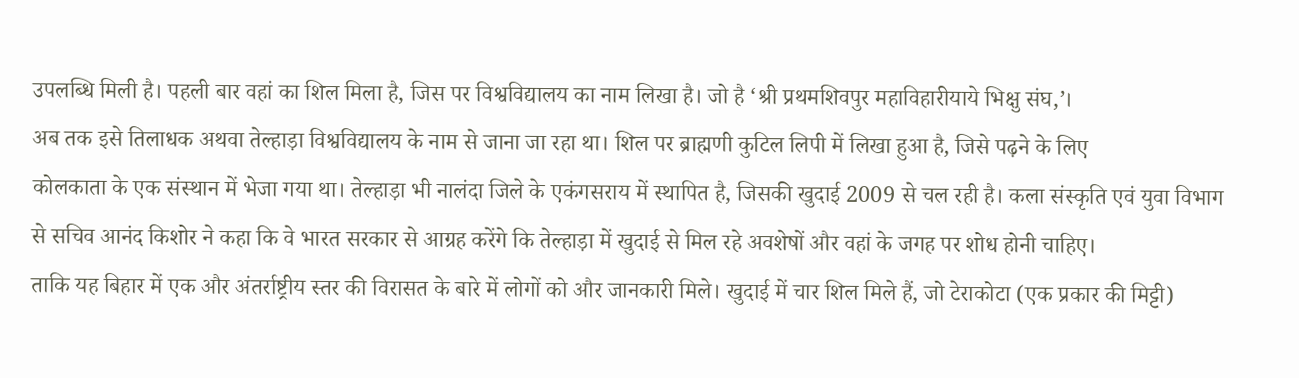उपलब्धि मिली है। पहली बार वहां का शिल मिला है, जिस पर विश्वविद्यालय का नाम लिखा है। जो है ‘श्री प्रथमशिवपुर महाविहारीयाये भिक्षु संघ,’।
अब तक इसे तिलाधक अथवा तेल्हाड़ा विश्वविद्यालय के नाम से जाना जा रहा था। शिल पर ब्राह्मणी कुटिल लिपी में लिखा हुआ है, जिसे पढ़ने के लिए
कोलकाता के एक संस्थान में भेजा गया था। तेल्हाड़ा भी नालंदा जिले के एकंगसराय में स्थापित है, जिसकी खुदाई 2009 से चल रही है। कला संस्कृति एवं युवा विभाग से सचिव आनंद किशोर ने कहा कि वे भारत सरकार से आग्रह करेंगे कि तेल्हाड़ा में खुदाई से मिल रहे अवशेषों और वहां के जगह पर शोध होनी चाहिए।
ताकि यह बिहार में एक और अंतर्राष्ट्रीय स्तर की विरासत के बारे में लोगों को और जानकारी मिले। खुदाई में चार शिल मिले हैं, जो टेराकोटा (एक प्रकार की मिट्टी)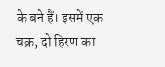के बने हैं। इसमें एक चक्र, दो हिरण का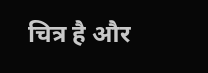चित्र है और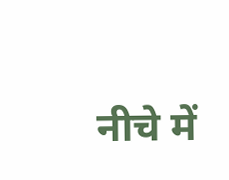नीचे में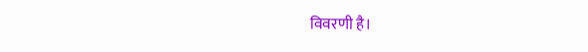विवरणी है।